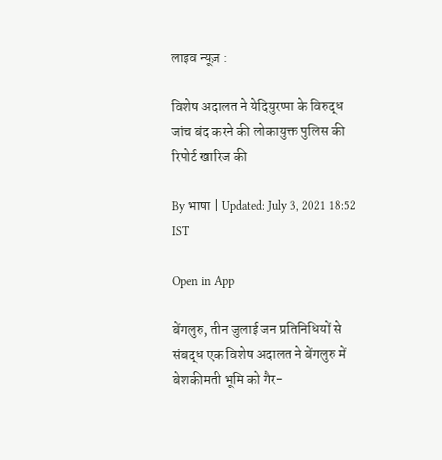लाइव न्यूज़ :

विशेष अदालत ने येदियुरप्पा के विरुद्ध जांच बंद करने की लोकायुक्त पुलिस की रिपोर्ट खारिज की

By भाषा | Updated: July 3, 2021 18:52 IST

Open in App

बेंगलुरु, तीन जुलाई जन प्रतिनिधियों से संबद्ध एक विशेष अदालत ने बेंगलुरु में बेशकीमती भूमि को गैर-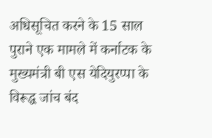अधिसूचित करने के 15 साल पुराने एक मामले में कर्नाटक के मुख्यमंत्री बी एस येदियुरप्पा के विरूद्ध जांच बंद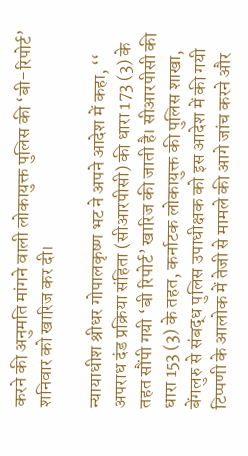करने की अनुमति मांगने वाली लोकायुक्त पुलिस की ‘बी-रिपोर्ट’ शनिवार को खारिज कर दी।

न्यायाधीश श्रीधर गोपालकृष्ण भट ने अपने आदेश में कहा, ‘‘ अपराध दंड प्रक्रिया संहिता (सीआरपीसी) की धारा 173 (3) के तहत सौंपी गयी ‘बी रिपोर्ट’ खारिज की जाती है। सीआरपीसी की धारा 153 (3) के तहत, कर्नाटक लोकायुक्त की पुलिस शाखा, बेंगलुरु से संबद्ध पुलिस उपाधीक्षक को इस आदेश में की गयी टिप्पणी के आलोक में तेजी से मामले की आगे जांच करने और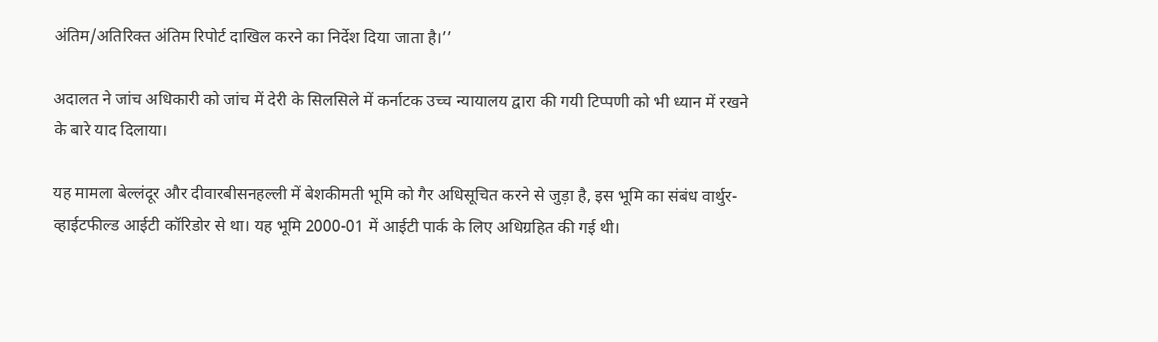अंतिम/अतिरिक्त अंतिम रिपोर्ट दाखिल करने का निर्देश दिया जाता है।’’

अदालत ने जांच अधिकारी को जांच में देरी के सिलसिले में कर्नाटक उच्च न्यायालय द्वारा की गयी टिप्पणी को भी ध्यान में रखने के बारे याद दिलाया।

यह मामला बेल्लंदूर और दीवारबीसनहल्ली में बेशकीमती भूमि को गैर अधिसूचित करने से जुड़ा है, इस भूमि का संबंध वार्थुर-व्हाईटफील्ड आईटी कॉरिडोर से था। यह भूमि 2000-01 में आईटी पार्क के लिए अधिग्रहित की गई थी।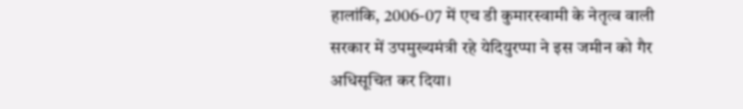हालांकि, 2006-07 में एच डी कुमारस्वामी के नेतृत्व वाली सरकार में उपमुख्यमंत्री रहे येदियुरप्पा ने इस जमीन को गैर अधिसूचित कर दिया।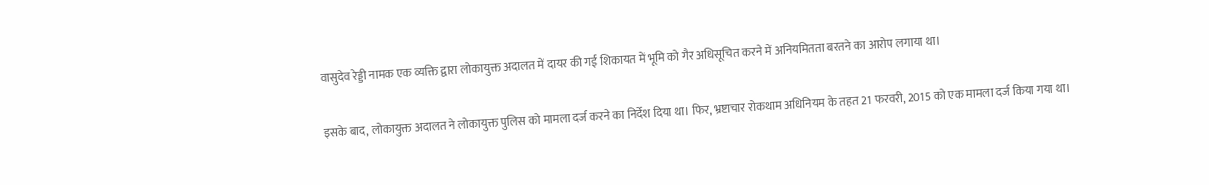वासुदेव रेड्डी नामक एक व्यक्ति द्वारा लोकायुक्त अदालत में दायर की गई शिकायत में भूमि को गैर अधिसूचित करने में अनियमितता बरतने का आरोप लगाया था।

इसके बाद, लोकायुक्त अदालत ने लोकायुक्त पुलिस को मामला दर्ज करने का निर्देश दिया था। फिर, भ्रष्टाचार रोकथाम अधिनियम के तहत 21 फरवरी, 2015 को एक मामला दर्ज किया गया था।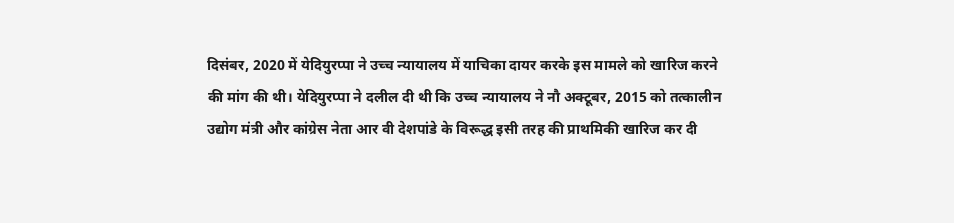दिसंबर, 2020 में येदियुरप्पा ने उच्च न्यायालय में याचिका दायर करके इस मामले को खारिज करने की मांग की थी। येदियुरप्पा ने दलील दी थी कि उच्च न्यायालय ने नौ अक्टूबर, 2015 को तत्कालीन उद्योग मंत्री और कांग्रेस नेता आर वी देशपांडे के विरूद्ध इसी तरह की प्राथमिकी खारिज कर दी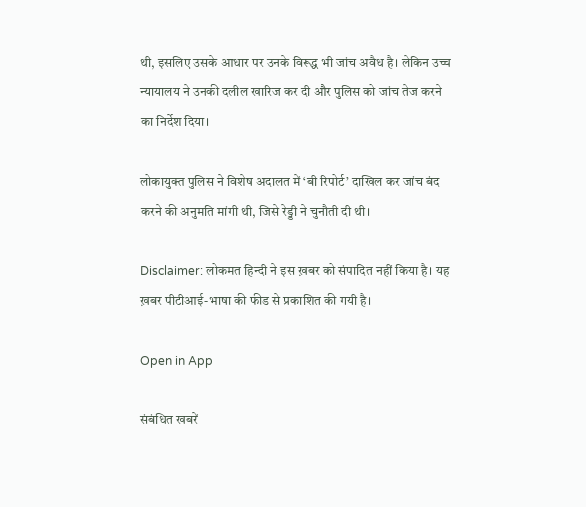थी, इसलिए उसके आधार पर उनके विरूद्ध भी जांच अवैध है। लेकिन उच्च न्यायालय ने उनकी दलील खारिज कर दी और पुलिस को जांच तेज करने का निर्देश दिया।

लोकायुक्त पुलिस ने विशेष अदालत में ‘बी रिपोर्ट’ दाखिल कर जांच बंद करने की अनुमति मांगी थी, जिसे रेड्डी ने चुनौती दी थी।

Disclaimer: लोकमत हिन्दी ने इस ख़बर को संपादित नहीं किया है। यह ख़बर पीटीआई-भाषा की फीड से प्रकाशित की गयी है।

Open in App

संबंधित खबरें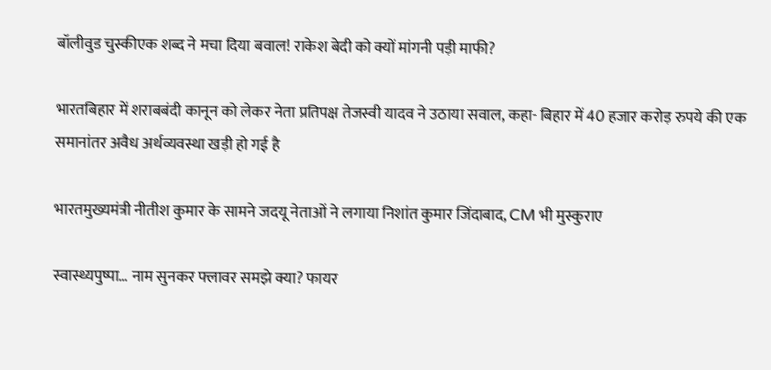बॉलीवुड चुस्कीएक शब्द ने मचा दिया बवाल! राकेश बेदी को क्यों मांगनी पड़ी माफी?

भारतबिहार में शराबबंदी कानून को लेकर नेता प्रतिपक्ष तेजस्वी यादव ने उठाया सवाल, कहा- बिहार में 40 हजार करोड़ रुपये की एक समानांतर अवैध अर्थव्यवस्था खड़ी हो गई है

भारतमुख्यमंत्री नीतीश कुमार के सामने जदयू नेताओं ने लगाया निशांत कुमार जिंदाबाद, CM भी मुस्कुराए

स्वास्थ्यपुष्पा… नाम सुनकर फ्लावर समझे क्या? फायर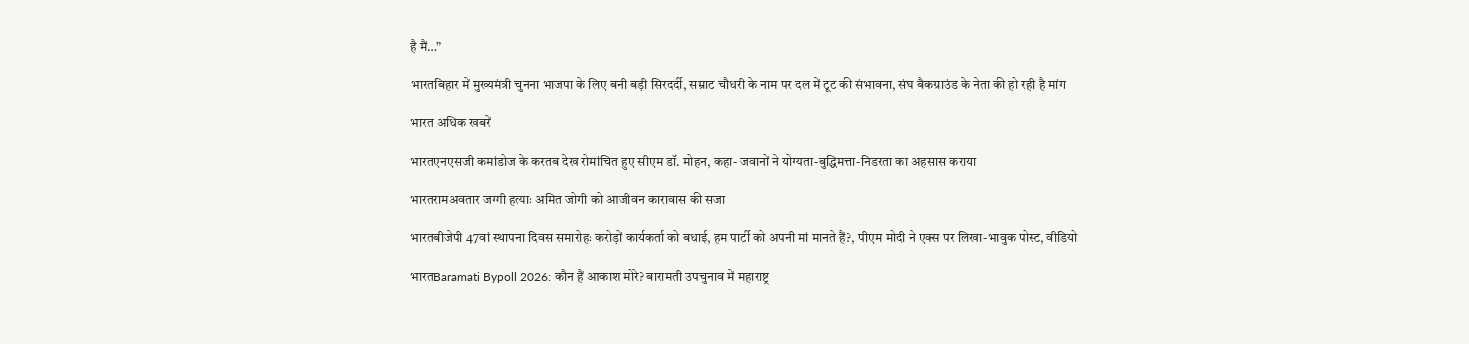है मैं…”

भारतबिहार में मुख्यमंत्री चुनना भाजपा के लिए बनी बड़ी सिरदर्दी, सम्राट चौधरी के नाम पर दल में टूट की संभावना, संघ बैकग्राउंड के नेता की हो रही है मांग

भारत अधिक खबरें

भारतएनएसजी कमांडोज के करतब देख रोमांचित हुए सीएम डॉ. मोहन, कहा- जवानों ने योग्यता-बुद्धिमत्ता-निडरता का अहसास कराया

भारतरामअवतार जग्गी हत्याः अमित जोगी को आजीवन कारावास की सजा

भारतबीजेपी 47वां स्थापना दिवस समारोहः करोड़ों कार्यकर्ता को बधाई, हम पार्टी को अपनी मां मानते हैं?, पीएम मोदी ने एक्स पर लिखा-भावुक पोस्ट, वीडियो

भारतBaramati Bypoll 2026: कौन हैं आकाश मोरे? बारामती उपचुनाव में महाराष्ट्र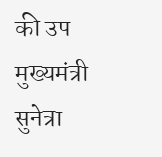की उप मुख्यमंत्री सुनेत्रा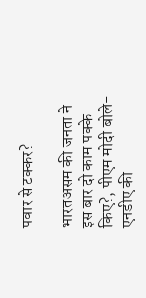पवार से टक्कर?

भारतअसम की जनता ने इस बार दो काम पक्के किए?, पीएम मोदी बोले- एनडीए की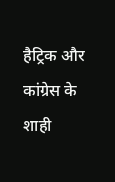हैट्रिक और कांग्रेस के शाही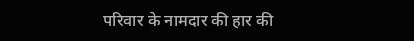परिवार के नामदार की हार की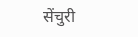सेंचुरी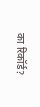का रिकॉर्ड?